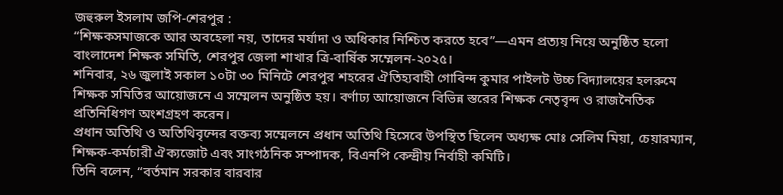জহুরুল ইসলাম জপি-শেরপুর :
“শিক্ষকসমাজকে আর অবহেলা নয়, তাদের মর্যাদা ও অধিকার নিশ্চিত করতে হবে”—এমন প্রত্যয় নিয়ে অনুষ্ঠিত হলো বাংলাদেশ শিক্ষক সমিতি, শেরপুর জেলা শাখার ত্রি-বার্ষিক সম্মেলন-২০২৫।
শনিবার, ২৬ জুলাই সকাল ১০টা ৩০ মিনিটে শেরপুর শহরের ঐতিহ্যবাহী গোবিন্দ কুমার পাইলট উচ্চ বিদ্যালয়ের হলরুমে শিক্ষক সমিতির আয়োজনে এ সম্মেলন অনুষ্ঠিত হয়। বর্ণাঢ্য আয়োজনে বিভিন্ন স্তরের শিক্ষক নেতৃবৃন্দ ও রাজনৈতিক প্রতিনিধিগণ অংশগ্রহণ করেন।
প্রধান অতিথি ও অতিথিবৃন্দের বক্তব্য সম্মেলনে প্রধান অতিথি হিসেবে উপস্থিত ছিলেন অধ্যক্ষ মোঃ সেলিম মিয়া, চেয়ারম্যান, শিক্ষক-কর্মচারী ঐক্যজোট এবং সাংগঠনিক সম্পাদক, বিএনপি কেন্দ্রীয় নির্বাহী কমিটি।
তিনি বলেন, “বর্তমান সরকার বারবার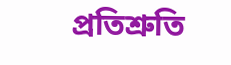প্রতিশ্রুতি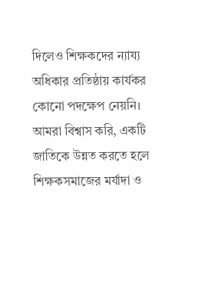দিলেও শিক্ষকদের ন্যায্য অধিকার প্রতিষ্ঠায় কার্যকর কোনো পদক্ষেপ নেয়নি। আমরা বিশ্বাস করি, একটি জাতিকে উন্নত করতে হলে শিক্ষকসমাজের মর্যাদা ও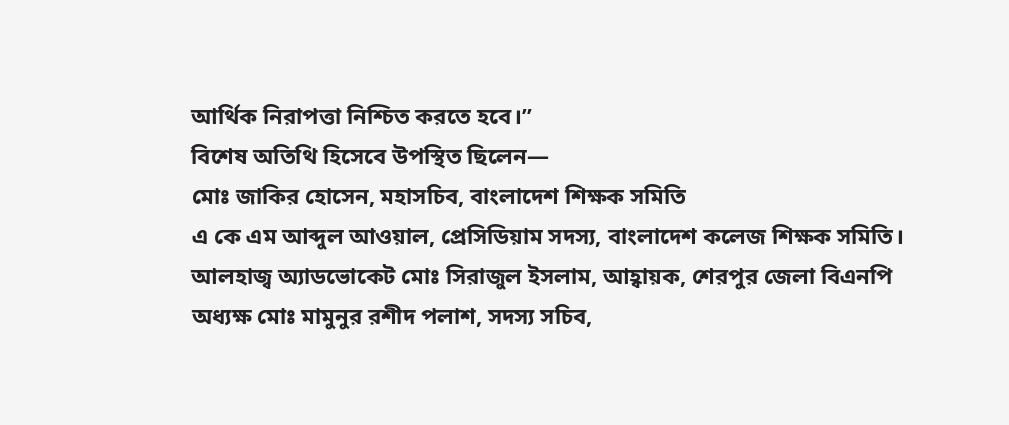আর্থিক নিরাপত্তা নিশ্চিত করতে হবে।”
বিশেষ অতিথি হিসেবে উপস্থিত ছিলেন—
মোঃ জাকির হোসেন, মহাসচিব, বাংলাদেশ শিক্ষক সমিতি
এ কে এম আব্দুল আওয়াল, প্রেসিডিয়াম সদস্য, বাংলাদেশ কলেজ শিক্ষক সমিতি।
আলহাজ্ব অ্যাডভোকেট মোঃ সিরাজুল ইসলাম, আহ্বায়ক, শেরপুর জেলা বিএনপি
অধ্যক্ষ মোঃ মামুনুর রশীদ পলাশ, সদস্য সচিব,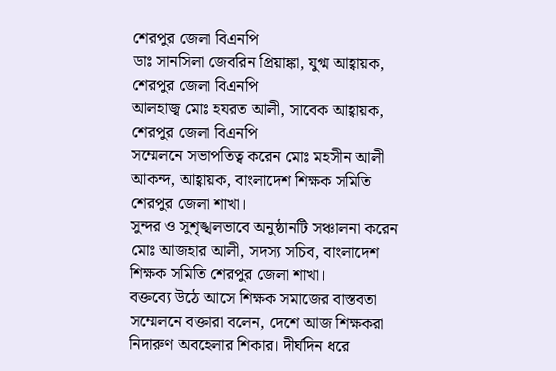শেরপুর জেলা বিএনপি
ডাঃ সানসিলা জেবরিন প্রিয়াঙ্কা, যুগ্ম আহ্বায়ক, শেরপুর জেলা বিএনপি
আলহাজ্ব মোঃ হযরত আলী, সাবেক আহ্বায়ক, শেরপুর জেলা বিএনপি
সম্মেলনে সভাপতিত্ব করেন মোঃ মহসীন আলী আকন্দ, আহ্বায়ক, বাংলাদেশ শিক্ষক সমিতি শেরপুর জেলা শাখা।
সুন্দর ও সুশৃঙ্খলভাবে অনুষ্ঠানটি সঞ্চালনা করেন মোঃ আজহার আলী, সদস্য সচিব, বাংলাদেশ শিক্ষক সমিতি শেরপুর জেলা শাখা।
বক্তব্যে উঠে আসে শিক্ষক সমাজের বাস্তবতা সম্মেলনে বক্তারা বলেন, দেশে আজ শিক্ষকরা নিদারুণ অবহেলার শিকার। দীর্ঘদিন ধরে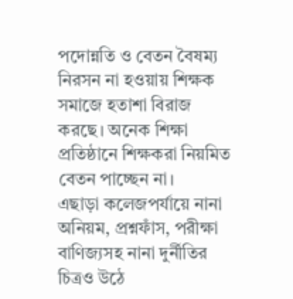পদোন্নতি ও বেতন বৈষম্য নিরসন না হওয়ায় শিক্ষক সমাজে হতাশা বিরাজ করছে। অনেক শিক্ষা প্রতিষ্ঠানে শিক্ষকরা নিয়মিত বেতন পাচ্ছেন না।
এছাড়া কলেজপর্যায়ে নানা অনিয়ম, প্রশ্নফাঁস, পরীক্ষা বাণিজ্যসহ নানা দুর্নীতির চিত্রও উঠে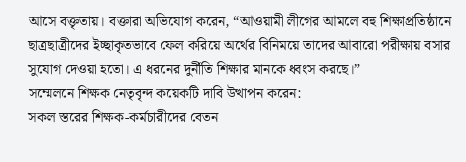আসে বক্তৃতায়। বক্তারা অভিযোগ করেন, “আওয়ামী লীগের আমলে বহু শিক্ষাপ্রতিষ্ঠানে ছাত্রছাত্রীদের ইচ্ছাকৃতভাবে ফেল করিয়ে অর্থের বিনিময়ে তাদের আবারো পরীক্ষায় বসার সুযোগ দেওয়া হতো। এ ধরনের দুর্নীতি শিক্ষার মানকে ধ্বংস করছে।”
সম্মেলনে শিক্ষক নেতৃবৃন্দ কয়েকটি দাবি উত্থাপন করেন:
সকল স্তরের শিক্ষক-কর্মচারীদের বেতন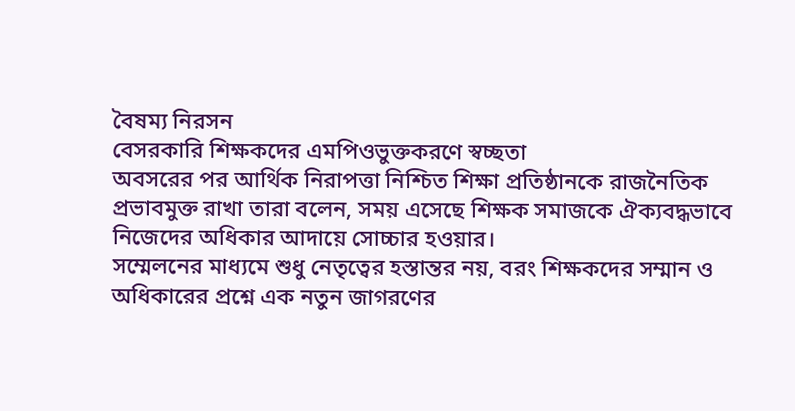বৈষম্য নিরসন
বেসরকারি শিক্ষকদের এমপিওভুক্তকরণে স্বচ্ছতা
অবসরের পর আর্থিক নিরাপত্তা নিশ্চিত শিক্ষা প্রতিষ্ঠানকে রাজনৈতিক প্রভাবমুক্ত রাখা তারা বলেন, সময় এসেছে শিক্ষক সমাজকে ঐক্যবদ্ধভাবে নিজেদের অধিকার আদায়ে সোচ্চার হওয়ার।
সম্মেলনের মাধ্যমে শুধু নেতৃত্বের হস্তান্তর নয়, বরং শিক্ষকদের সম্মান ও অধিকারের প্রশ্নে এক নতুন জাগরণের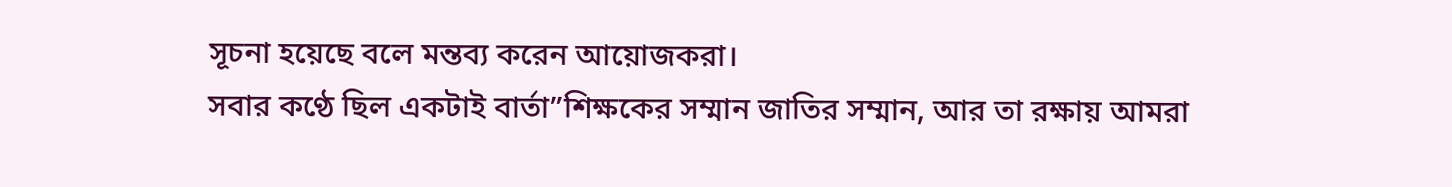সূচনা হয়েছে বলে মন্তব্য করেন আয়োজকরা।
সবার কণ্ঠে ছিল একটাই বার্তা”শিক্ষকের সম্মান জাতির সম্মান, আর তা রক্ষায় আমরা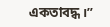একতাবদ্ধ।”